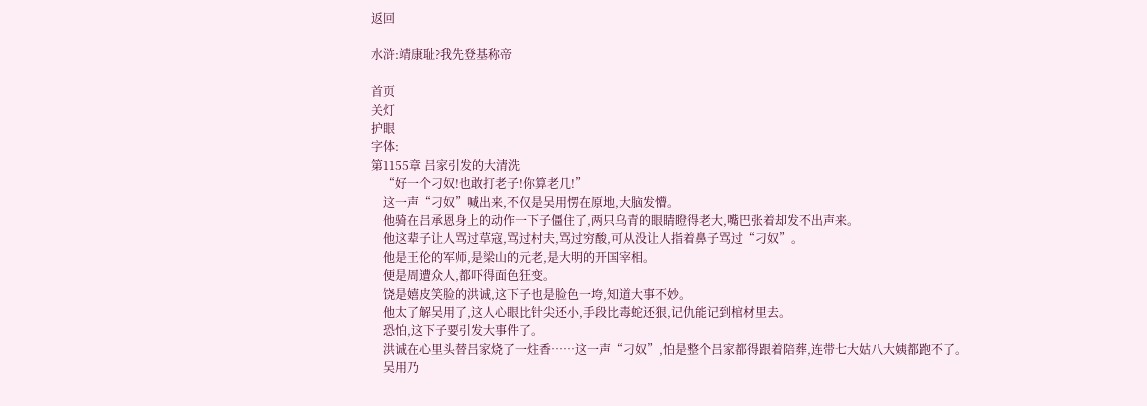返回

水浒:靖康耻?我先登基称帝

首页
关灯
护眼
字体:
第1155章 吕家引发的大清洗
    “好一个刁奴!也敢打老子!你算老几!”
    这一声“刁奴”喊出来,不仅是吴用愣在原地,大脑发懵。
    他骑在吕承恩身上的动作一下子僵住了,两只乌青的眼睛瞪得老大,嘴巴张着却发不出声来。
    他这辈子让人骂过草寇,骂过村夫,骂过穷酸,可从没让人指着鼻子骂过“刁奴”。
    他是王伦的军师,是梁山的元老,是大明的开国宰相。
    便是周遭众人,都吓得面色狂变。
    饶是嬉皮笑脸的洪诚,这下子也是脸色一垮,知道大事不妙。
    他太了解吴用了,这人心眼比针尖还小,手段比毒蛇还狠,记仇能记到棺材里去。
    恐怕,这下子要引发大事件了。
    洪诚在心里头替吕家烧了一炷香……这一声“刁奴”,怕是整个吕家都得跟着陪葬,连带七大姑八大姨都跑不了。
    吴用乃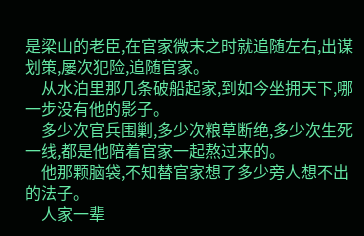是梁山的老臣,在官家微末之时就追随左右,出谋划策,屡次犯险,追随官家。
    从水泊里那几条破船起家,到如今坐拥天下,哪一步没有他的影子。
    多少次官兵围剿,多少次粮草断绝,多少次生死一线,都是他陪着官家一起熬过来的。
    他那颗脑袋,不知替官家想了多少旁人想不出的法子。
    人家一辈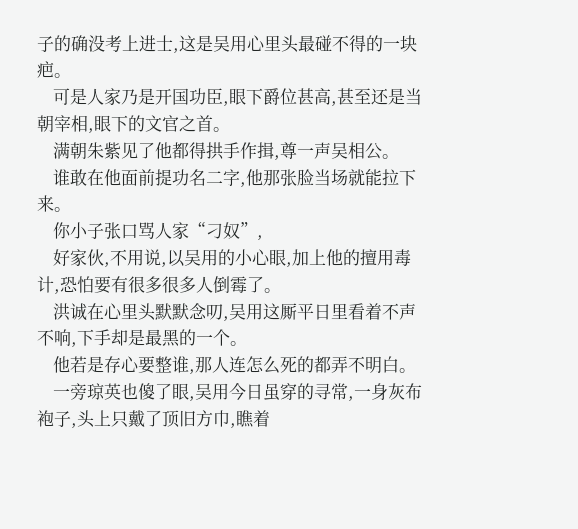子的确没考上进士,这是吴用心里头最碰不得的一块疤。
    可是人家乃是开国功臣,眼下爵位甚高,甚至还是当朝宰相,眼下的文官之首。
    满朝朱紫见了他都得拱手作揖,尊一声吴相公。
    谁敢在他面前提功名二字,他那张脸当场就能拉下来。
    你小子张口骂人家“刁奴”,
    好家伙,不用说,以吴用的小心眼,加上他的擅用毒计,恐怕要有很多很多人倒霉了。
    洪诚在心里头默默念叨,吴用这厮平日里看着不声不响,下手却是最黑的一个。
    他若是存心要整谁,那人连怎么死的都弄不明白。
    一旁琼英也傻了眼,吴用今日虽穿的寻常,一身灰布袍子,头上只戴了顶旧方巾,瞧着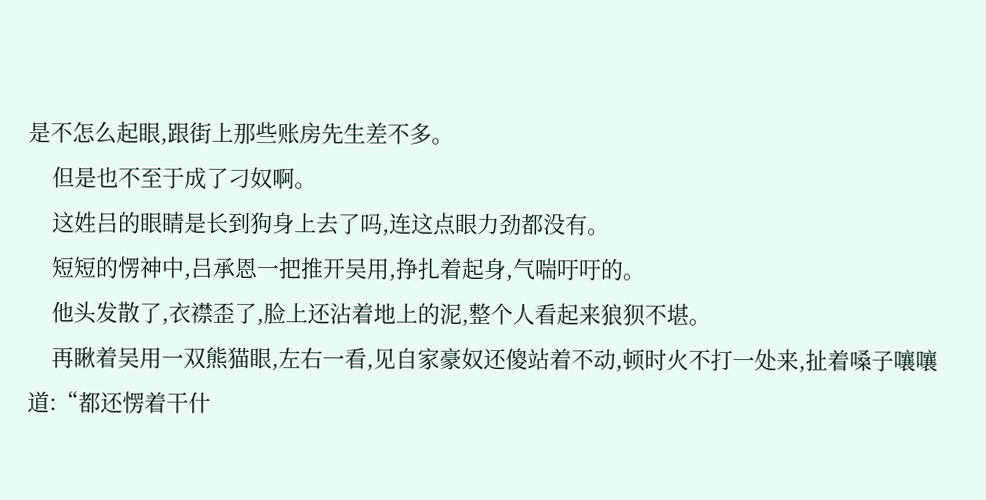是不怎么起眼,跟街上那些账房先生差不多。
    但是也不至于成了刁奴啊。
    这姓吕的眼睛是长到狗身上去了吗,连这点眼力劲都没有。
    短短的愣神中,吕承恩一把推开吴用,挣扎着起身,气喘吁吁的。
    他头发散了,衣襟歪了,脸上还沾着地上的泥,整个人看起来狼狈不堪。
    再瞅着吴用一双熊猫眼,左右一看,见自家豪奴还傻站着不动,顿时火不打一处来,扯着嗓子嚷嚷道:“都还愣着干什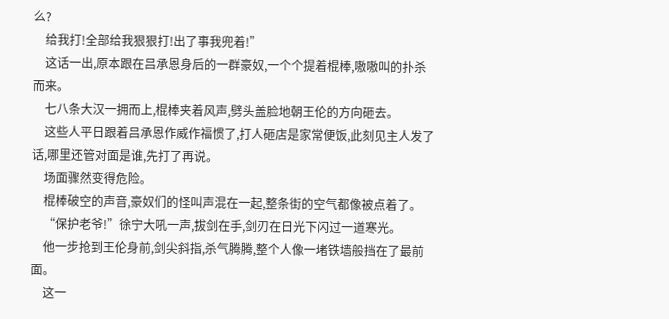么?
    给我打!全部给我狠狠打!出了事我兜着!”
    这话一出,原本跟在吕承恩身后的一群豪奴,一个个提着棍棒,嗷嗷叫的扑杀而来。
    七八条大汉一拥而上,棍棒夹着风声,劈头盖脸地朝王伦的方向砸去。
    这些人平日跟着吕承恩作威作福惯了,打人砸店是家常便饭,此刻见主人发了话,哪里还管对面是谁,先打了再说。
    场面骤然变得危险。
    棍棒破空的声音,豪奴们的怪叫声混在一起,整条街的空气都像被点着了。
    “保护老爷!”徐宁大吼一声,拔剑在手,剑刃在日光下闪过一道寒光。
    他一步抢到王伦身前,剑尖斜指,杀气腾腾,整个人像一堵铁墙般挡在了最前面。
    这一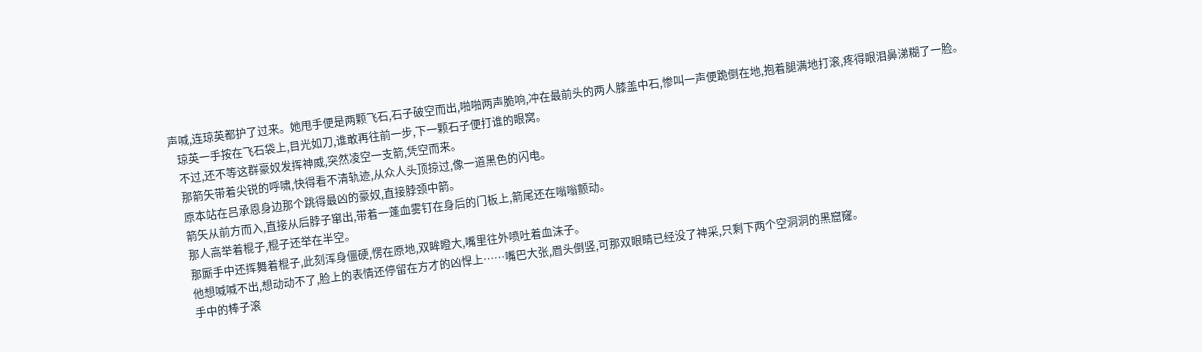声喊,连琼英都护了过来。她甩手便是两颗飞石,石子破空而出,啪啪两声脆响,冲在最前头的两人膝盖中石,惨叫一声便跪倒在地,抱着腿满地打滚,疼得眼泪鼻涕糊了一脸。
    琼英一手按在飞石袋上,目光如刀,谁敢再往前一步,下一颗石子便打谁的眼窝。
    不过,还不等这群豪奴发挥神威,突然凌空一支箭,凭空而来。
    那箭矢带着尖锐的呼啸,快得看不清轨迹,从众人头顶掠过,像一道黑色的闪电。
    原本站在吕承恩身边那个跳得最凶的豪奴,直接脖颈中箭。
    箭矢从前方而入,直接从后脖子窜出,带着一蓬血雾钉在身后的门板上,箭尾还在嗡嗡颤动。
    那人高举着棍子,棍子还举在半空。
    那厮手中还挥舞着棍子,此刻浑身僵硬,愣在原地,双眸瞪大,嘴里往外喷吐着血沫子。
    他想喊喊不出,想动动不了,脸上的表情还停留在方才的凶悍上……嘴巴大张,眉头倒竖,可那双眼睛已经没了神采,只剩下两个空洞洞的黑窟窿。
    手中的棒子滚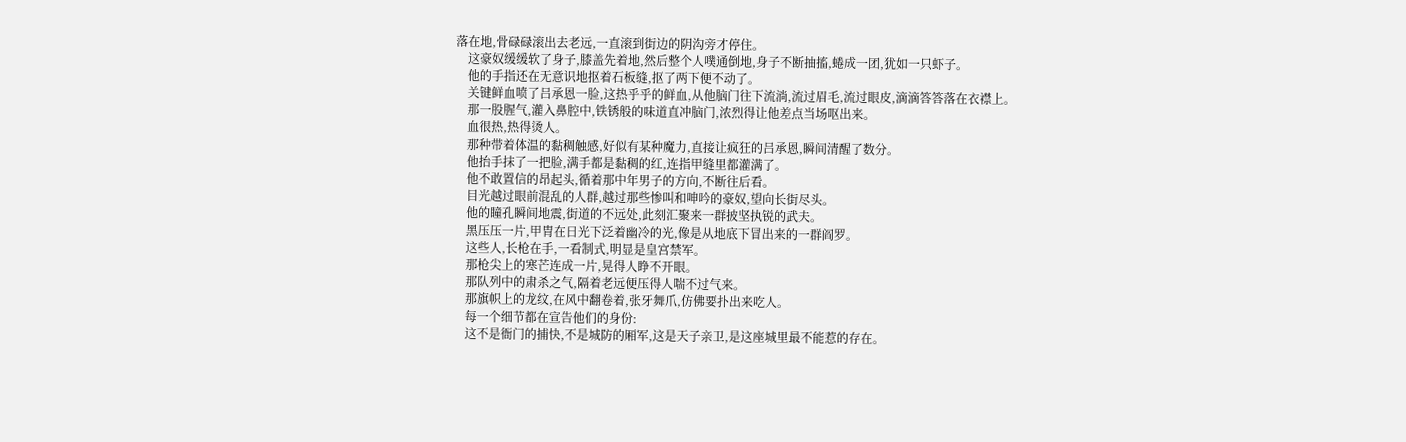落在地,骨碌碌滚出去老远,一直滚到街边的阴沟旁才停住。
    这豪奴缓缓软了身子,膝盖先着地,然后整个人噗通倒地,身子不断抽搐,蜷成一团,犹如一只虾子。
    他的手指还在无意识地抠着石板缝,抠了两下便不动了。
    关键鲜血喷了吕承恩一脸,这热乎乎的鲜血,从他脑门往下流淌,流过眉毛,流过眼皮,滴滴答答落在衣襟上。
    那一股腥气,灌入鼻腔中,铁锈般的味道直冲脑门,浓烈得让他差点当场呕出来。
    血很热,热得烫人。
    那种带着体温的黏稠触感,好似有某种魔力,直接让疯狂的吕承恩,瞬间清醒了数分。
    他抬手抹了一把脸,满手都是黏稠的红,连指甲缝里都灌满了。
    他不敢置信的昂起头,循着那中年男子的方向,不断往后看。
    目光越过眼前混乱的人群,越过那些惨叫和呻吟的豪奴,望向长街尽头。
    他的瞳孔瞬间地震,街道的不远处,此刻汇聚来一群披坚执锐的武夫。
    黑压压一片,甲胄在日光下泛着幽冷的光,像是从地底下冒出来的一群阎罗。
    这些人,长枪在手,一看制式,明显是皇宫禁军。
    那枪尖上的寒芒连成一片,晃得人睁不开眼。
    那队列中的肃杀之气,隔着老远便压得人喘不过气来。
    那旗帜上的龙纹,在风中翻卷着,张牙舞爪,仿佛要扑出来吃人。
    每一个细节都在宣告他们的身份:
    这不是衙门的捕快,不是城防的厢军,这是天子亲卫,是这座城里最不能惹的存在。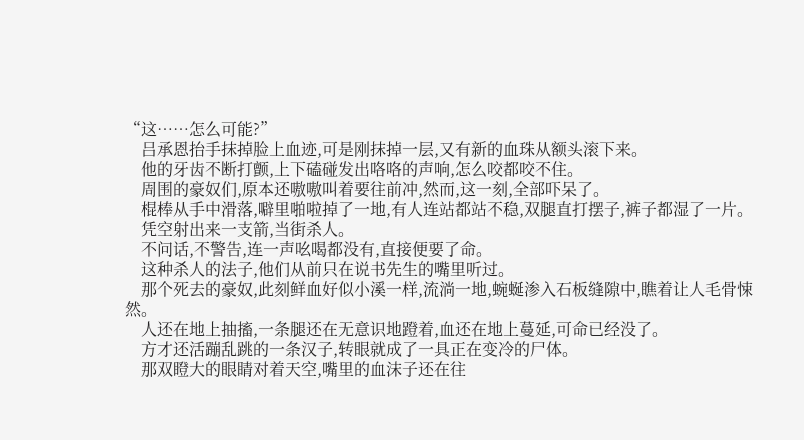“这……怎么可能?”
    吕承恩抬手抹掉脸上血迹,可是刚抹掉一层,又有新的血珠从额头滚下来。
    他的牙齿不断打颤,上下磕碰发出咯咯的声响,怎么咬都咬不住。
    周围的豪奴们,原本还嗷嗷叫着要往前冲,然而,这一刻,全部吓呆了。
    棍棒从手中滑落,噼里啪啦掉了一地,有人连站都站不稳,双腿直打摆子,裤子都湿了一片。
    凭空射出来一支箭,当街杀人。
    不问话,不警告,连一声吆喝都没有,直接便要了命。
    这种杀人的法子,他们从前只在说书先生的嘴里听过。
    那个死去的豪奴,此刻鲜血好似小溪一样,流淌一地,蜿蜒渗入石板缝隙中,瞧着让人毛骨悚然。
    人还在地上抽搐,一条腿还在无意识地蹬着,血还在地上蔓延,可命已经没了。
    方才还活蹦乱跳的一条汉子,转眼就成了一具正在变冷的尸体。
    那双瞪大的眼睛对着天空,嘴里的血沫子还在往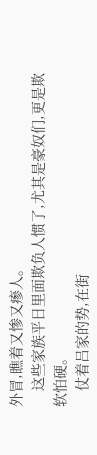外冒,瞧着又惨又瘆人。
    这些家族平日里面欺负人惯了,尤其是豪奴们,更是欺软怕硬。
    仗着吕家的势,在街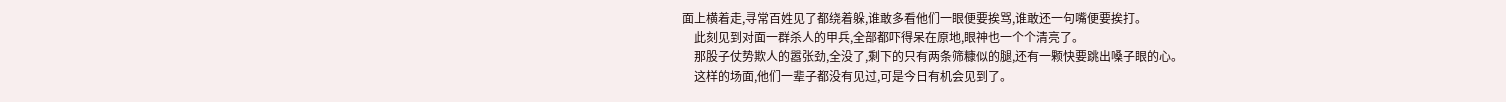面上横着走,寻常百姓见了都绕着躲,谁敢多看他们一眼便要挨骂,谁敢还一句嘴便要挨打。
    此刻见到对面一群杀人的甲兵,全部都吓得呆在原地,眼神也一个个清亮了。
    那股子仗势欺人的嚣张劲,全没了,剩下的只有两条筛糠似的腿,还有一颗快要跳出嗓子眼的心。
    这样的场面,他们一辈子都没有见过,可是今日有机会见到了。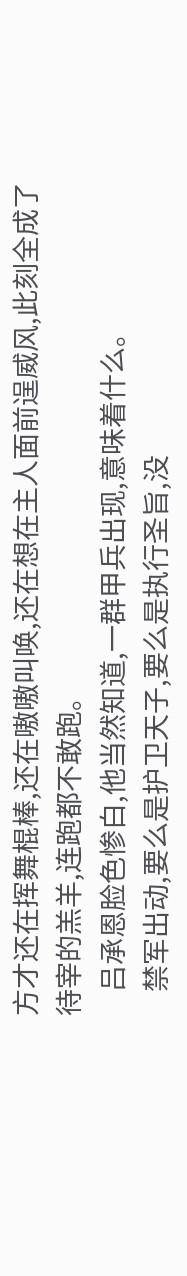方才还在挥舞棍棒,还在嗷嗷叫唤,还在想在主人面前逞威风,此刻全成了待宰的羔羊,连跑都不敢跑。
    吕承恩脸色惨白,他当然知道,一群甲兵出现,意味着什么。
    禁军出动,要么是护卫天子,要么是执行圣旨,没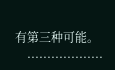有第三种可能。
    ...................